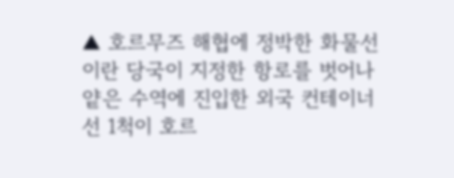▲ 호르무즈 해협에 정박한 화물선
이란 당국이 지정한 항로를 벗어나 얕은 수역에 진입한 외국 컨테이너선 1척이 호르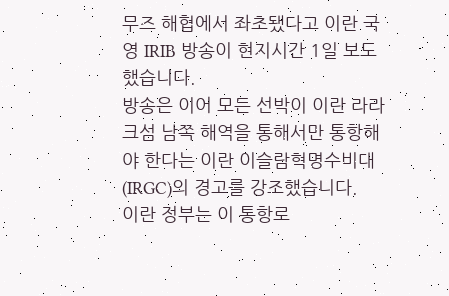무즈 해협에서 좌초됐다고 이란 국영 IRIB 방송이 현지시간 1일 보도했습니다.
방송은 이어 모든 선박이 이란 라라크섬 남쪽 해역을 통해서만 통항해야 한다는 이란 이슬람혁명수비대(IRGC)의 경고를 강조했습니다.
이란 정부는 이 통항로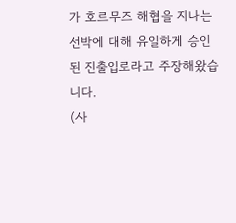가 호르무즈 해협을 지나는 선박에 대해 유일하게 승인된 진출입로라고 주장해왔습니다.
(사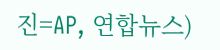진=AP, 연합뉴스)